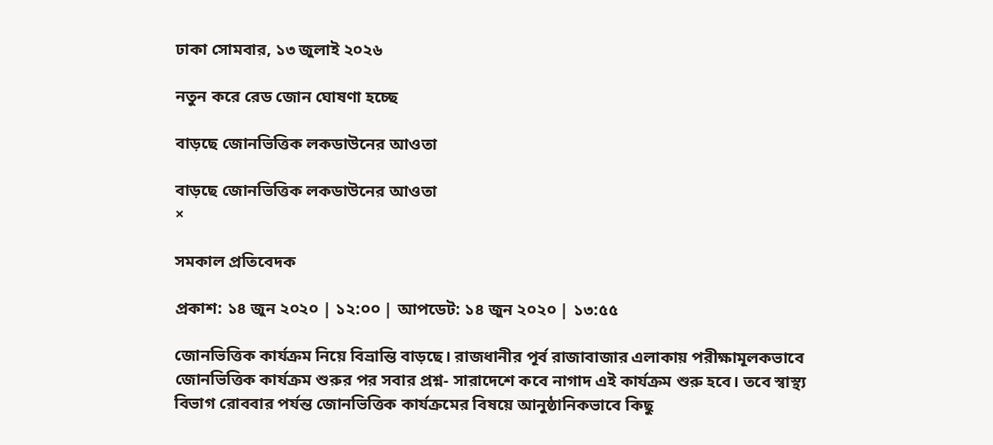ঢাকা সোমবার, ১৩ জুলাই ২০২৬

নতুন করে রেড জোন ঘোষণা হচ্ছে

বাড়ছে জোনভিত্তিক লকডাউনের আওতা

বাড়ছে জোনভিত্তিক লকডাউনের আওতা
×

সমকাল প্রতিবেদক

প্রকাশ: ১৪ জুন ২০২০ | ১২:০০ | আপডেট: ১৪ জুন ২০২০ | ১৩:৫৫

জোনভিত্তিক কার্যক্রম নিয়ে বিভ্রান্তি বাড়ছে। রাজধানীর পূর্ব রাজাবাজার এলাকায় পরীক্ষামূলকভাবে জোনভিত্তিক কার্যক্রম শুরুর পর সবার প্রশ্ন- সারাদেশে কবে নাগাদ এই কার্যক্রম শুরু হবে। তবে স্বাস্থ্য বিভাগ রোববার পর্যন্ত জোনভিত্তিক কার্যক্রমের বিষয়ে আনুষ্ঠানিকভাবে কিছু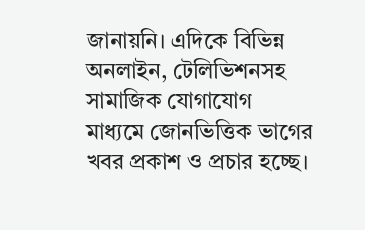জানায়নি। এদিকে বিভিন্ন অনলাইন, টেলিভিশনসহ সামাজিক যোগাযোগ মাধ্যমে জোনভিত্তিক ভাগের খবর প্রকাশ ও প্রচার হচ্ছে।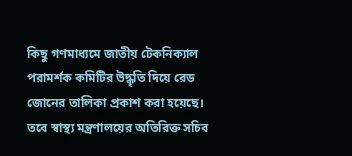কিছু গণমাধ্যমে জাতীয় টেকনিক্যাল পরামর্শক কমিটির উদ্ধৃতি দিয়ে রেড জোনের তালিকা প্রকাশ করা হয়েছে। তবে স্বাস্থ্য মন্ত্রণালয়ের অতিরিক্ত সচিব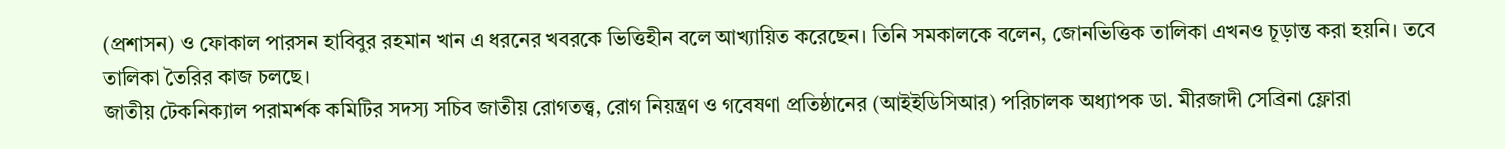(প্রশাসন) ও ফোকাল পারসন হাবিবুর রহমান খান এ ধরনের খবরকে ভিত্তিহীন বলে আখ্যায়িত করেছেন। তিনি সমকালকে বলেন, জোনভিত্তিক তালিকা এখনও চূড়ান্ত করা হয়নি। তবে তালিকা তৈরির কাজ চলছে।
জাতীয় টেকনিক্যাল পরামর্শক কমিটির সদস্য সচিব জাতীয় রোগতত্ত্ব, রোগ নিয়ন্ত্রণ ও গবেষণা প্রতিষ্ঠানের (আইইডিসিআর) পরিচালক অধ্যাপক ডা. মীরজাদী সেব্রিনা ফ্লোরা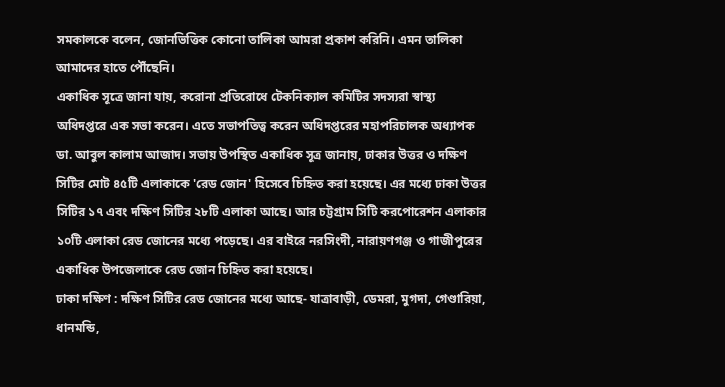সমকালকে বলেন, জোনভিত্তিক কোনো তালিকা আমরা প্রকাশ করিনি। এমন তালিকা আমাদের হাতে পৌঁছেনি।
একাধিক সূত্রে জানা যায়, করোনা প্রতিরোধে টেকনিক্যাল কমিটির সদস্যরা স্বাস্থ্য অধিদপ্তরে এক সভা করেন। এতে সভাপতিত্ব করেন অধিদপ্তরের মহাপরিচালক অধ্যাপক ডা. আবুল কালাম আজাদ। সভায় উপস্থিত একাধিক সূত্র জানায়, ঢাকার উত্তর ও দক্ষিণ সিটির মোট ৪৫টি এলাকাকে 'রেড জোন' হিসেবে চিহ্নিত করা হয়েছে। এর মধ্যে ঢাকা উত্তর সিটির ১৭ এবং দক্ষিণ সিটির ২৮টি এলাকা আছে। আর চট্টগ্রাম সিটি করপোরেশন এলাকার ১০টি এলাকা রেড জোনের মধ্যে পড়েছে। এর বাইরে নরসিংদী, নারায়ণগঞ্জ ও গাজীপুরের একাধিক উপজেলাকে রেড জোন চিহ্নিত করা হয়েছে।
ঢাকা দক্ষিণ : দক্ষিণ সিটির রেড জোনের মধ্যে আছে- যাত্রাবাড়ী, ডেমরা, মুগদা, গেণ্ডারিয়া, ধানমন্ডি,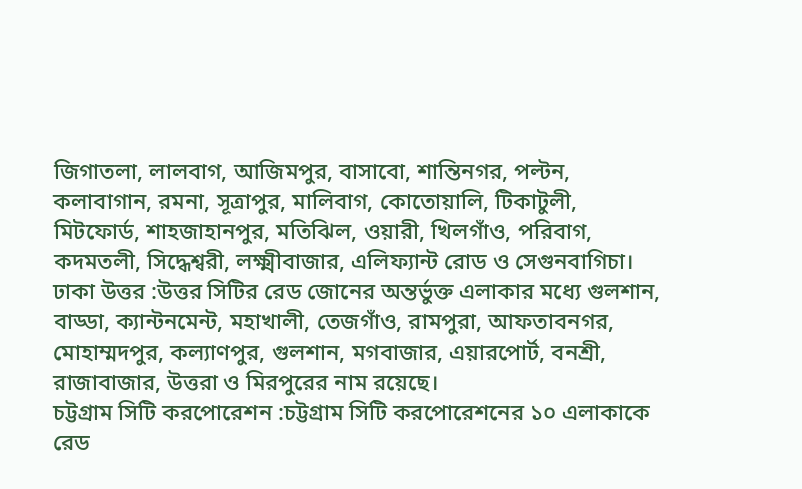জিগাতলা, লালবাগ, আজিমপুর, বাসাবো, শান্তিনগর, পল্টন, কলাবাগান, রমনা, সূত্রাপুর, মালিবাগ, কোতোয়ালি, টিকাটুলী, মিটফোর্ড, শাহজাহানপুর, মতিঝিল, ওয়ারী, খিলগাঁও, পরিবাগ, কদমতলী, সিদ্ধেশ্বরী, লক্ষ্মীবাজার, এলিফ্যান্ট রোড ও সেগুনবাগিচা।
ঢাকা উত্তর :উত্তর সিটির রেড জোনের অন্তর্ভুক্ত এলাকার মধ্যে গুলশান, বাড্ডা, ক্যান্টনমেন্ট, মহাখালী, তেজগাঁও, রামপুরা, আফতাবনগর, মোহাম্মদপুর, কল্যাণপুর, গুলশান, মগবাজার, এয়ারপোর্ট, বনশ্রী, রাজাবাজার, উত্তরা ও মিরপুরের নাম রয়েছে।
চট্টগ্রাম সিটি করপোরেশন :চট্টগ্রাম সিটি করপোরেশনের ১০ এলাকাকে রেড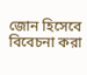জোন হিসেবে বিবেচনা করা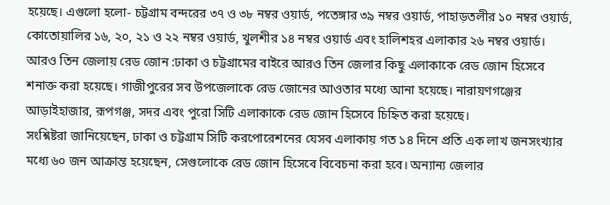হয়েছে। এগুলো হলো- চট্টগ্রাম বন্দরের ৩৭ ও ৩৮ নম্বর ওয়ার্ড, পতেঙ্গার ৩৯ নম্বর ওয়ার্ড, পাহাড়তলীর ১০ নম্বর ওয়ার্ড, কোতোয়ালির ১৬, ২০, ২১ ও ২২ নম্বর ওয়ার্ড, খুলশীর ১৪ নম্বর ওয়ার্ড এবং হালিশহর এলাকার ২৬ নম্বর ওয়ার্ড।
আরও তিন জেলায় রেড জোন :ঢাকা ও চট্টগ্রামের বাইরে আরও তিন জেলার কিছু এলাকাকে রেড জোন হিসেবে শনাক্ত করা হয়েছে। গাজীপুরের সব উপজেলাকে রেড জোনের আওতার মধ্যে আনা হয়েছে। নারায়ণগঞ্জের আড়াইহাজার, রূপগঞ্জ, সদর এবং পুরো সিটি এলাকাকে রেড জোন হিসেবে চিহ্নিত করা হয়েছে।
সংশ্নিষ্টরা জানিয়েছেন, ঢাকা ও চট্টগ্রাম সিটি করপোরেশনের যেসব এলাকায় গত ১৪ দিনে প্রতি এক লাখ জনসংখ্যার মধ্যে ৬০ জন আক্রান্ত হয়েছেন, সেগুলোকে রেড জোন হিসেবে বিবেচনা করা হবে। অন্যান্য জেলার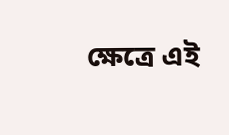ক্ষেত্রে এই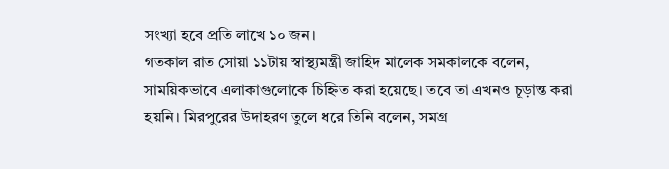সংখ্যা হবে প্রতি লাখে ১০ জন।
গতকাল রাত সোয়া ১১টায় স্বাস্থ্যমন্ত্রী জাহিদ মালেক সমকালকে বলেন, সাময়িকভাবে এলাকাগুলোকে চিহ্নিত করা হয়েছে। তবে তা এখনও চূড়ান্ত করা হয়নি। মিরপুরের উদাহরণ তুলে ধরে তিনি বলেন, সমগ্র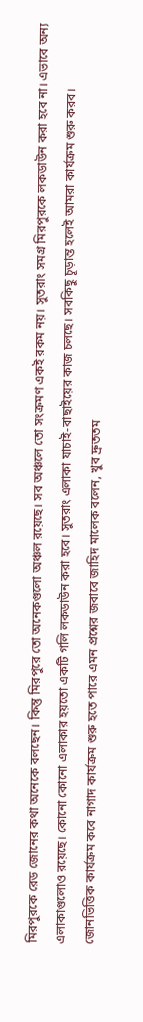মিরপুরকে রেড জোনের কথা অনেকে বলছেন। কিন্তু মিরপুরে তো অনেকগুলো অঞ্চল রয়েছে। সব অঞ্চলে তো সংক্রমণ একই রকম নয়। সুতরাং সমগ্র মিরপুরকে লকডাউন করা হবে না। এভাবে অন্য এলাকাগুলোও রয়েছে। কোনো কোনো এলাকার হয়তো একটি গলি লকডাউন করা হবে। সুতরাং এলাকা যাচাই-বাছাইয়ের কাজ চলছে। সবকিছু চূড়ান্ত হলেই আমরা কার্যক্রম শুরু করব।
জোনভিত্তিক কার্যক্রম কবে নাগাদ কার্যক্রম শুরু হতে পারে এমন প্রশ্নের জবাবে জাহিদ মালেক বলেন, খুব দ্রুততম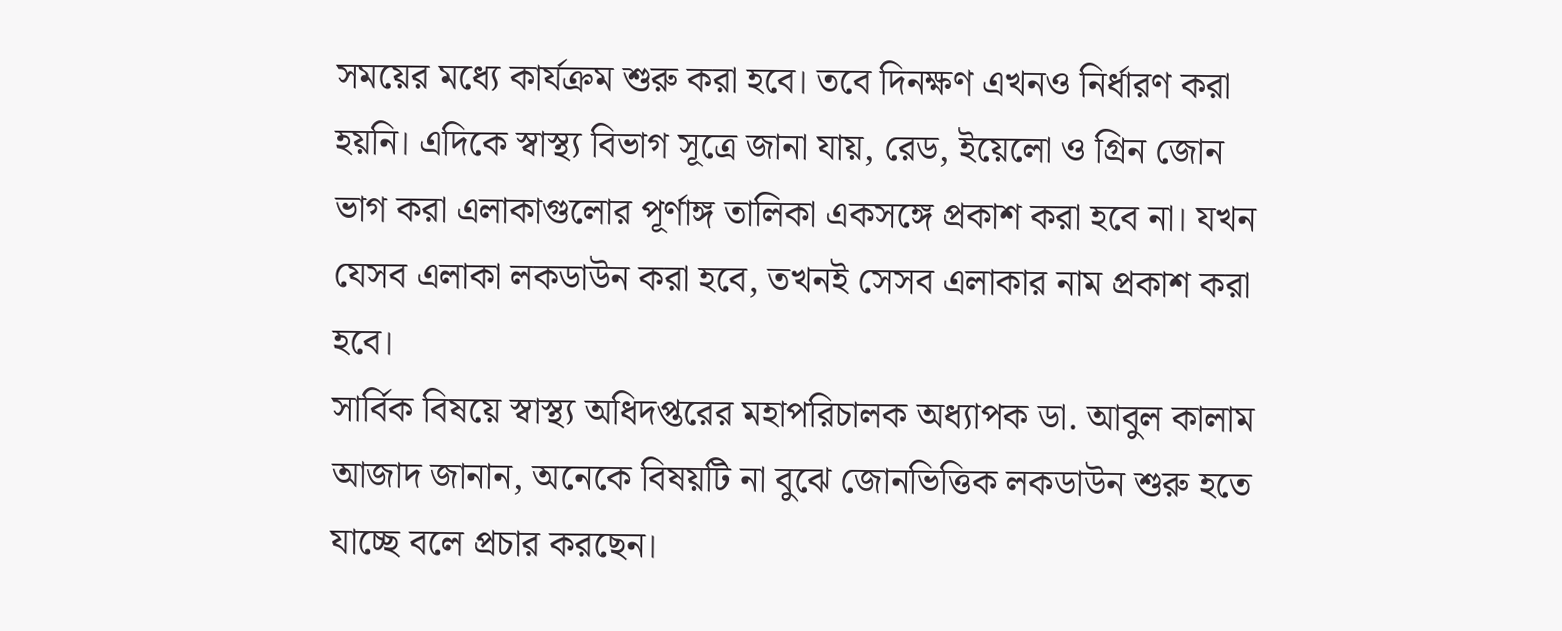সময়ের মধ্যে কার্যক্রম শুরু করা হবে। তবে দিনক্ষণ এখনও নির্ধারণ করা হয়নি। এদিকে স্বাস্থ্য বিভাগ সূত্রে জানা যায়, রেড, ইয়েলো ও গ্রিন জোন ভাগ করা এলাকাগুলোর পূর্ণাঙ্গ তালিকা একসঙ্গে প্রকাশ করা হবে না। যখন যেসব এলাকা লকডাউন করা হবে, তখনই সেসব এলাকার নাম প্রকাশ করা হবে।
সার্বিক বিষয়ে স্বাস্থ্য অধিদপ্তরের মহাপরিচালক অধ্যাপক ডা. আবুল কালাম আজাদ জানান, অনেকে বিষয়টি না বুঝে জোনভিত্তিক লকডাউন শুরু হতে যাচ্ছে বলে প্রচার করছেন।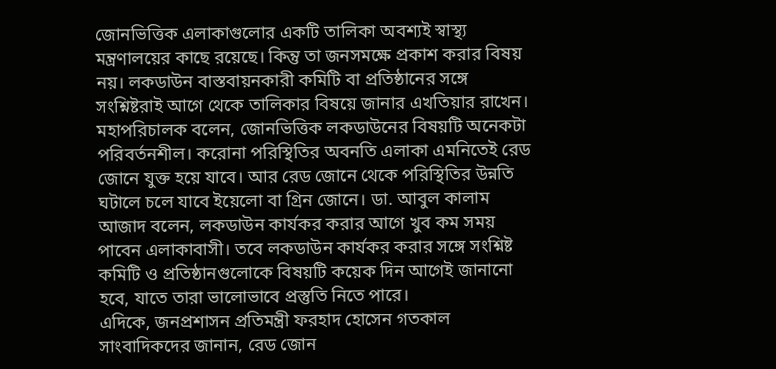জোনভিত্তিক এলাকাগুলোর একটি তালিকা অবশ্যই স্বাস্থ্য মন্ত্রণালয়ের কাছে রয়েছে। কিন্তু তা জনসমক্ষে প্রকাশ করার বিষয় নয়। লকডাউন বাস্তবায়নকারী কমিটি বা প্রতিষ্ঠানের সঙ্গে সংশ্নিষ্টরাই আগে থেকে তালিকার বিষয়ে জানার এখতিয়ার রাখেন।
মহাপরিচালক বলেন, জোনভিত্তিক লকডাউনের বিষয়টি অনেকটা পরিবর্তনশীল। করোনা পরিস্থিতির অবনতি এলাকা এমনিতেই রেড জোনে যুক্ত হয়ে যাবে। আর রেড জোনে থেকে পরিস্থিতির উন্নতি ঘটালে চলে যাবে ইয়েলো বা গ্রিন জোনে। ডা. আবুল কালাম আজাদ বলেন, লকডাউন কার্যকর করার আগে খুব কম সময় পাবেন এলাকাবাসী। তবে লকডাউন কার্যকর করার সঙ্গে সংশ্নিষ্ট কমিটি ও প্রতিষ্ঠানগুলোকে বিষয়টি কয়েক দিন আগেই জানানো হবে, যাতে তারা ভালোভাবে প্রস্তুতি নিতে পারে।
এদিকে, জনপ্রশাসন প্রতিমন্ত্রী ফরহাদ হোসেন গতকাল সাংবাদিকদের জানান, রেড জোন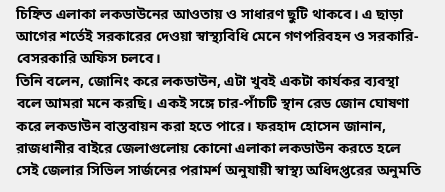চিহ্নিত এলাকা লকডাউনের আওতায় ও সাধারণ ছুটি থাকবে। এ ছাড়া আগের শর্তেই সরকারের দেওয়া স্বাস্থ্যবিধি মেনে গণপরিবহন ও সরকারি-বেসরকারি অফিস চলবে।
তিনি বলেন, জোনিং করে লকডাউন, এটা খুবই একটা কার্যকর ব্যবস্থা বলে আমরা মনে করছি। একই সঙ্গে চার-পাঁচটি স্থান রেড জোন ঘোষণা করে লকডাউন বাস্তবায়ন করা হতে পারে। ফরহাদ হোসেন জানান, রাজধানীর বাইরে জেলাগুলোয় কোনো এলাকা লকডাউন করতে হলে সেই জেলার সিভিল সার্জনের পরামর্শ অনুযায়ী স্বাস্থ্য অধিদপ্তরের অনুমতি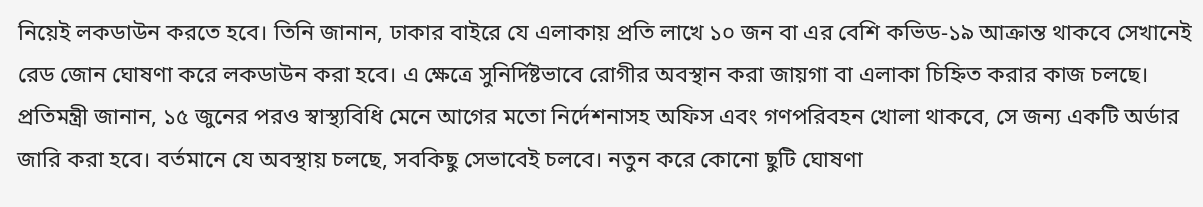নিয়েই লকডাউন করতে হবে। তিনি জানান, ঢাকার বাইরে যে এলাকায় প্রতি লাখে ১০ জন বা এর বেশি কভিড-১৯ আক্রান্ত থাকবে সেখানেই রেড জোন ঘোষণা করে লকডাউন করা হবে। এ ক্ষেত্রে সুনির্দিষ্টভাবে রোগীর অবস্থান করা জায়গা বা এলাকা চিহ্নিত করার কাজ চলছে।
প্রতিমন্ত্রী জানান, ১৫ জুনের পরও স্বাস্থ্যবিধি মেনে আগের মতো নির্দেশনাসহ অফিস এবং গণপরিবহন খোলা থাকবে, সে জন্য একটি অর্ডার জারি করা হবে। বর্তমানে যে অবস্থায় চলছে, সবকিছু সেভাবেই চলবে। নতুন করে কোনো ছুটি ঘোষণা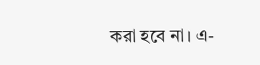করা হবে না। এ-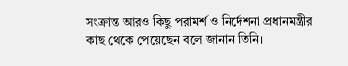সংক্রান্ত আরও কিছু পরামর্শ ও নির্দেশনা প্রধানমন্ত্রীর কাছ থেকে পেয়েছেন বলে জানান তিনি।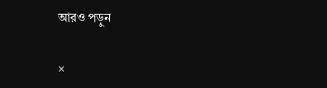আরও পড়ুন

×